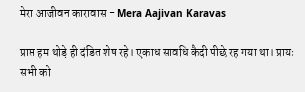मेरा आजीवन कारावास - Mera Aajivan Karavas

प्राप्त हम थोड़े ही दंडित शेष रहे। एकाध सावधि कैदी पीछे रह गया था। प्रायः सभी को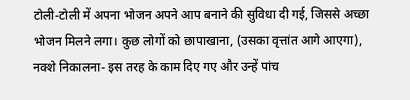टोली-टोली में अपना भोजन अपने आप बनाने की सुविधा दी गई, जिससे अच्छा भोजन मिलने लगा। कुछ लोगों को छापाखाना, (उसका वृत्तांत आगे आएगा), नक्शे निकालना- इस तरह के काम दिए गए और उन्हें पांच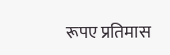रूपए प्रतिमास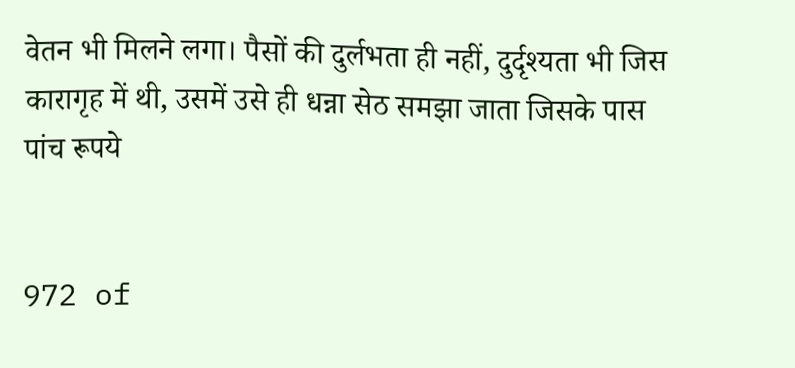वेतन भी मिलने लगा। पैसों की दुर्लभता ही नहीं, दुर्दृश्यता भी जिस कारागृह में थी, उसमें उसे ही धन्ना सेठ समझा जाता जिसके पास पांच रूपये


972 of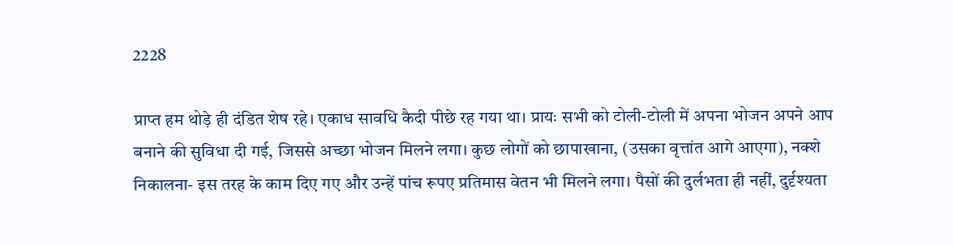2228

प्राप्त हम थोड़े ही दंडित शेष रहे। एकाध सावधि कैदी पीछे रह गया था। प्रायः सभी को टोली-टोली में अपना भोजन अपने आप बनाने की सुविधा दी गई, जिससे अच्छा भोजन मिलने लगा। कुछ लोगों को छापाखाना, (उसका वृत्तांत आगे आएगा), नक्शे निकालना- इस तरह के काम दिए गए और उन्हें पांच रूपए प्रतिमास वेतन भी मिलने लगा। पैसों की दुर्लभता ही नहीं, दुर्दृश्यता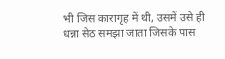भी जिस कारागृह में थी, उसमें उसे ही धन्ना सेठ समझा जाता जिसके पास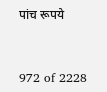पांच रूपये


972 of 2228